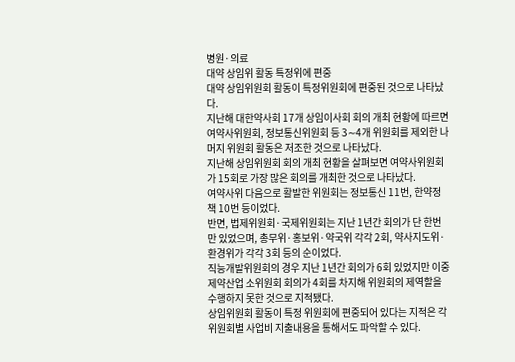병원·의료
대약 상임위 활동 특정위에 편중
대약 상임위원회 활동이 특정위원회에 편중된 것으로 나타났다.
지난해 대한약사회 17개 상임이사회 회의 개최 현황에 따르면 여약사위원회, 정보통신위원회 등 3∼4개 위원회를 제외한 나머지 위원회 활동은 저조한 것으로 나타났다.
지난해 상임위원회 회의 개최 현황을 살펴보면 여약사위원회가 15회로 가장 많은 회의를 개최한 것으로 나타났다.
여약사위 다음으로 활발한 위원회는 정보통신 11번, 한약정책 10번 등이었다.
반면, 법제위원회·국제위원회는 지난 1년간 회의가 단 한번만 있었으며, 총무위·홍보위·약국위 각각 2회, 약사지도위·환경위가 각각 3회 등의 순이었다.
직능개발위원회의 경우 지난 1년간 회의가 6회 있었지만 이중 제약산업 소위원회 회의가 4회를 차지해 위원회의 제역할을 수행하지 못한 것으로 지적됐다.
상임위원회 활동이 특정 위원회에 편중되어 있다는 지적은 각 위원회별 사업비 지출내용을 통해서도 파악할 수 있다.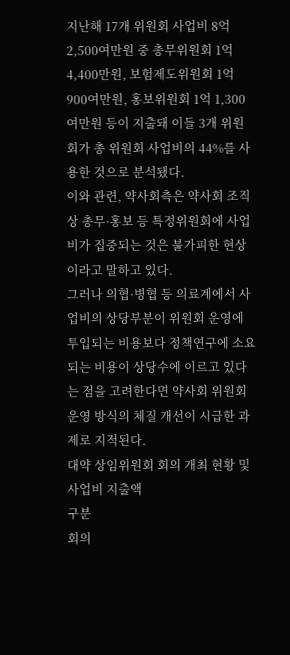지난해 17개 위원회 사업비 8억 2,500여만원 중 총무위원회 1억 4,400만원, 보험제도위원회 1억 900여만원, 홍보위원회 1억 1,300여만원 등이 지출돼 이들 3개 위원회가 총 위원회 사업비의 44%를 사용한 것으로 분석됐다.
이와 관련, 약사회측은 약사회 조직상 총무·홍보 등 특정위원회에 사업비가 집중되는 것은 불가피한 현상이라고 말하고 있다.
그러나 의협·병협 등 의료계에서 사업비의 상당부분이 위원회 운영에 투입되는 비용보다 정책연구에 소요되는 비용이 상당수에 이르고 있다는 점을 고려한다면 약사회 위원회 운영 방식의 체질 개선이 시급한 과제로 지적된다.
대약 상임위원회 회의 개최 현황 및 사업비 지출액
구분
회의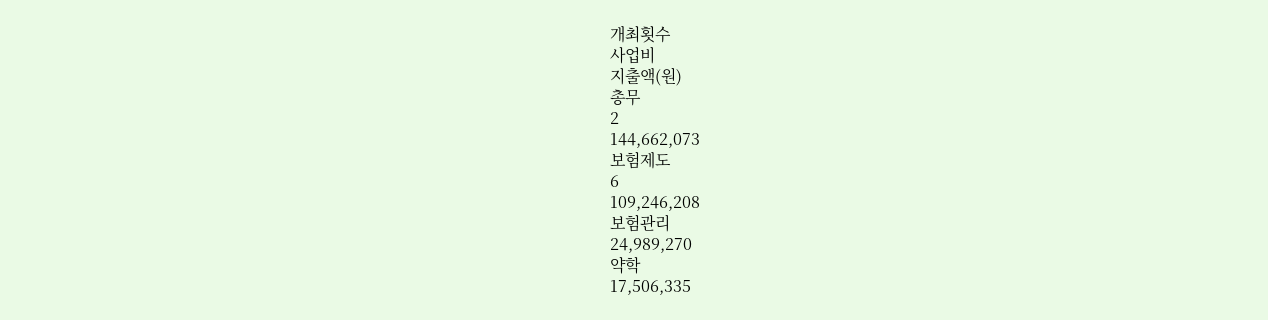개최횟수
사업비
지출액(원)
총무
2
144,662,073
보험제도
6
109,246,208
보험관리
24,989,270
약학
17,506,335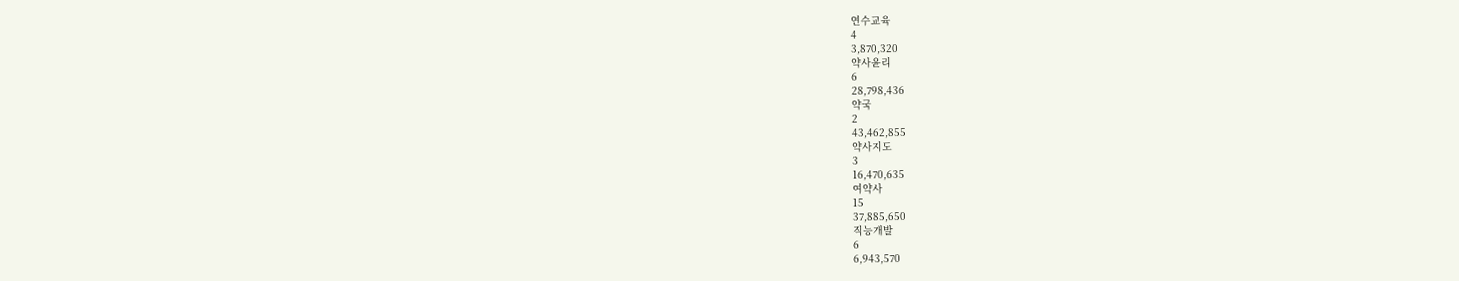연수교육
4
3,870,320
약사윤리
6
28,798,436
약국
2
43,462,855
약사지도
3
16,470,635
여약사
15
37,885,650
직능개발
6
6,943,570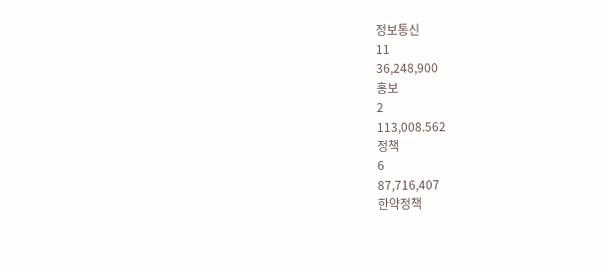정보통신
11
36,248,900
홍보
2
113,008.562
정책
6
87,716,407
한약정책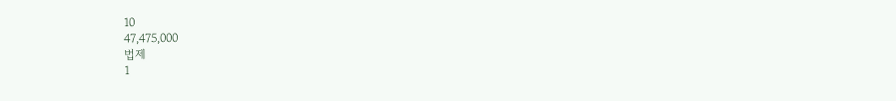10
47,475,000
법제
1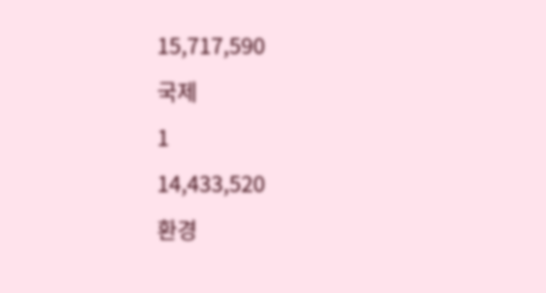15,717,590
국제
1
14,433,520
환경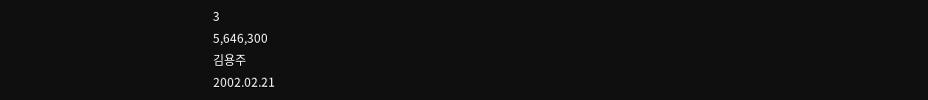3
5,646,300
김용주
2002.02.21